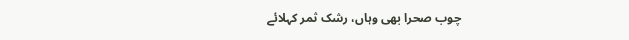چوب صحرا بھی وہاں، رشک ثمر کہلائے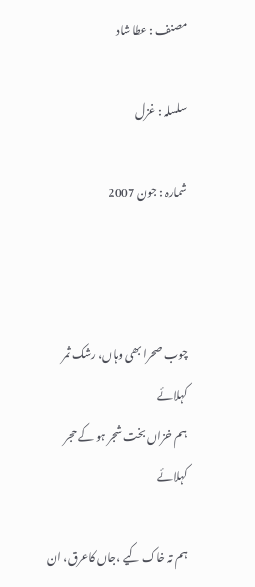مصنف : عطا شاد

سلسلہ : غزل

شمارہ : جون 2007



چوب صحرا بھی وہاں، رشک ثمر کہلائے
ہم خزاں بخت شجر ہو کے حجر کہلائے

ہم تہ خاک کیے ،جاں کاعرق، ان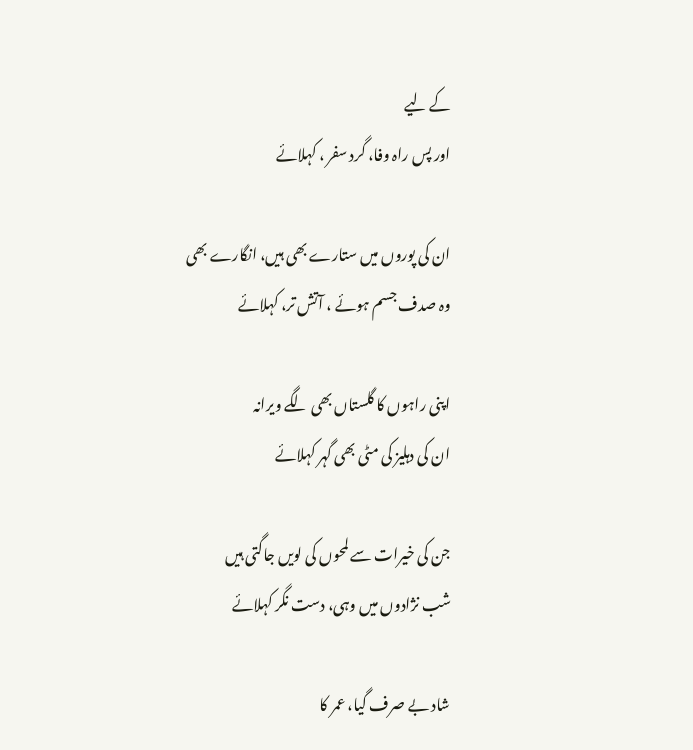کے لیے
اور پس راہ وفا، گرد سفر ، کہلائے

ان کی پوروں میں ستارے بھی ہیں، انگارے بھی
وہ صدف جسم ہوئے ، آتش تر، کہلائے

اپنی راہوں کا گلستاں بھی لگے ویرانہ
ان کی دہلیز کی مٹی بھی گہر کہلائے

جن کی خیرات سے لمحوں کی لویں جاگتی ہیں
شب نژادوں میں وہی، دست نگر کہلائے

شاد بے صرف گیا، عمر کا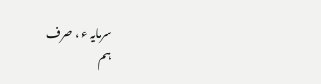سرمایہ ء ، صرف
ہم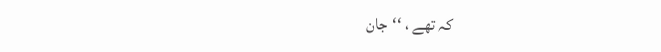کہ تھے ، ‘‘جان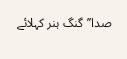صدا’’گنگ ہنر کہلائے